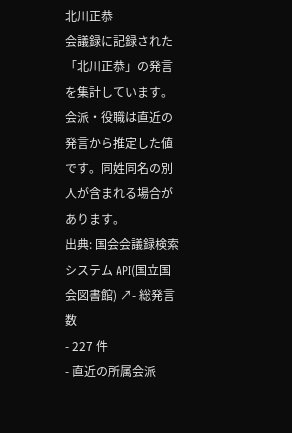北川正恭
会議録に記録された「北川正恭」の発言を集計しています。会派・役職は直近の発言から推定した値です。同姓同名の別人が含まれる場合があります。
出典: 国会会議録検索システム API(国立国会図書館) ↗- 総発言数
- 227 件
- 直近の所属会派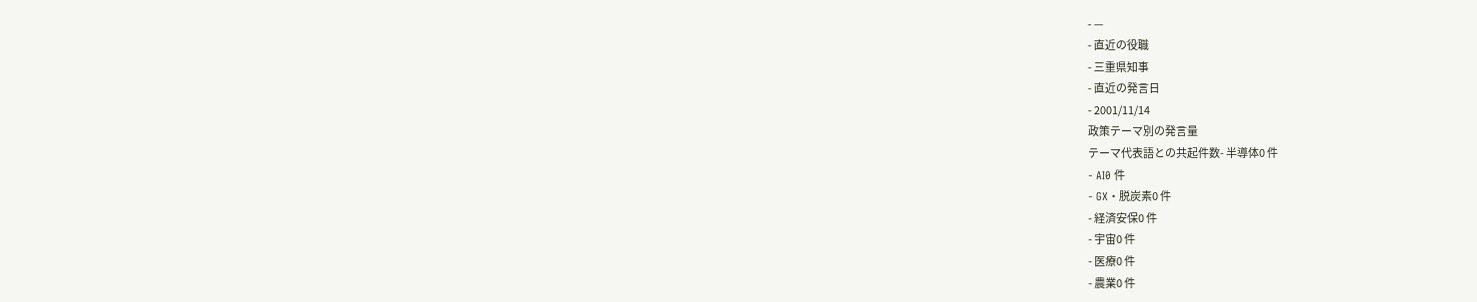- —
- 直近の役職
- 三重県知事
- 直近の発言日
- 2001/11/14
政策テーマ別の発言量
テーマ代表語との共起件数- 半導体0 件
- AI0 件
- GX・脱炭素0 件
- 経済安保0 件
- 宇宙0 件
- 医療0 件
- 農業0 件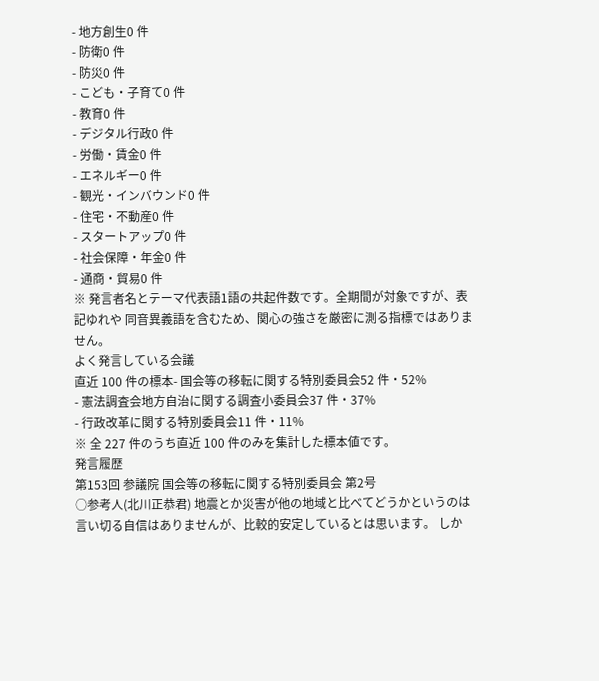- 地方創生0 件
- 防衛0 件
- 防災0 件
- こども・子育て0 件
- 教育0 件
- デジタル行政0 件
- 労働・賃金0 件
- エネルギー0 件
- 観光・インバウンド0 件
- 住宅・不動産0 件
- スタートアップ0 件
- 社会保障・年金0 件
- 通商・貿易0 件
※ 発言者名とテーマ代表語1語の共起件数です。全期間が対象ですが、表記ゆれや 同音異義語を含むため、関心の強さを厳密に測る指標ではありません。
よく発言している会議
直近 100 件の標本- 国会等の移転に関する特別委員会52 件・52%
- 憲法調査会地方自治に関する調査小委員会37 件・37%
- 行政改革に関する特別委員会11 件・11%
※ 全 227 件のうち直近 100 件のみを集計した標本値です。
発言履歴
第153回 参議院 国会等の移転に関する特別委員会 第2号
○参考人(北川正恭君) 地震とか災害が他の地域と比べてどうかというのは言い切る自信はありませんが、比較的安定しているとは思います。 しか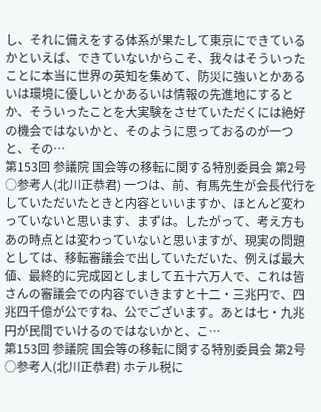し、それに備えをする体系が果たして東京にできているかといえば、できていないからこそ、我々はそういったことに本当に世界の英知を集めて、防災に強いとかあるいは環境に優しいとかあるいは情報の先進地にするとか、そういったことを大実験をさせていただくには絶好の機会ではないかと、そのように思っておるのが一つと、その…
第153回 参議院 国会等の移転に関する特別委員会 第2号
○参考人(北川正恭君) 一つは、前、有馬先生が会長代行をしていただいたときと内容といいますか、ほとんど変わっていないと思います、まずは。したがって、考え方もあの時点とは変わっていないと思いますが、現実の問題としては、移転審議会で出していただいた、例えば最大値、最終的に完成図としまして五十六万人で、これは皆さんの審議会での内容でいきますと十二・三兆円で、四兆四千億が公ですね、公でございます。あとは七・九兆円が民間でいけるのではないかと、こ…
第153回 参議院 国会等の移転に関する特別委員会 第2号
○参考人(北川正恭君) ホテル税に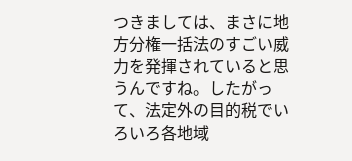つきましては、まさに地方分権一括法のすごい威力を発揮されていると思うんですね。したがって、法定外の目的税でいろいろ各地域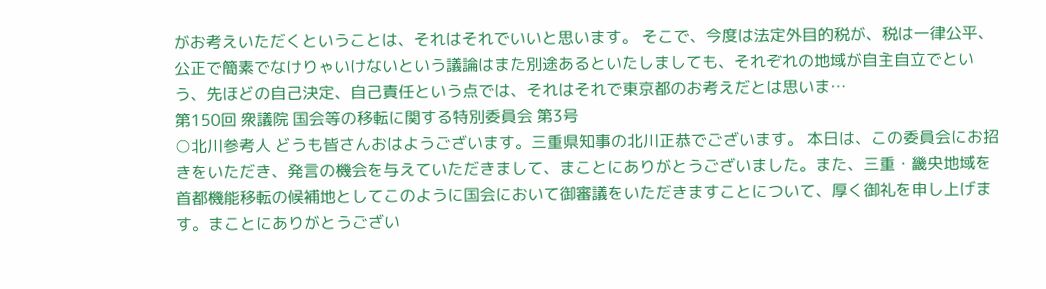がお考えいただくということは、それはそれでいいと思います。 そこで、今度は法定外目的税が、税は一律公平、公正で簡素でなけりゃいけないという議論はまた別途あるといたしましても、それぞれの地域が自主自立でという、先ほどの自己決定、自己責任という点では、それはそれで東京都のお考えだとは思いま…
第150回 衆議院 国会等の移転に関する特別委員会 第3号
○北川参考人 どうも皆さんおはようございます。三重県知事の北川正恭でございます。 本日は、この委員会にお招きをいただき、発言の機会を与えていただきまして、まことにありがとうございました。また、三重・畿央地域を首都機能移転の候補地としてこのように国会において御審議をいただきますことについて、厚く御礼を申し上げます。まことにありがとうござい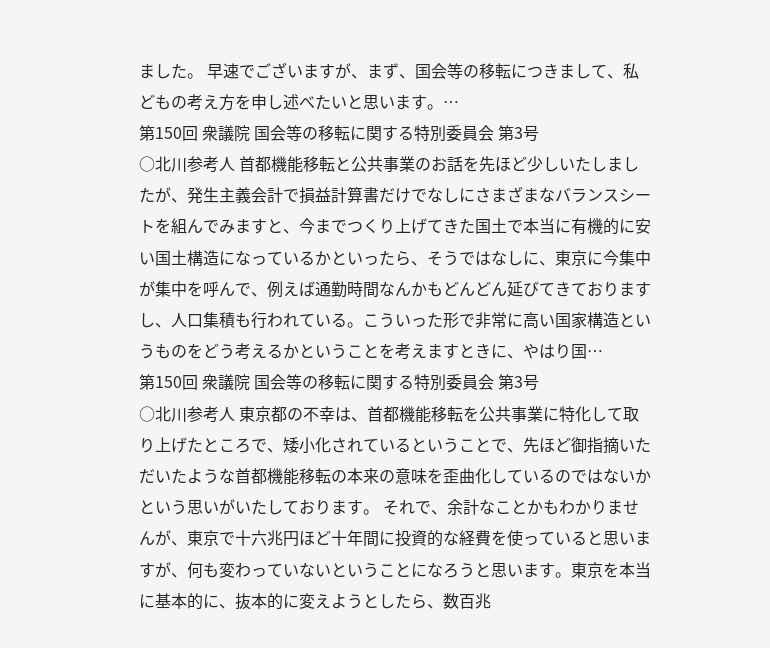ました。 早速でございますが、まず、国会等の移転につきまして、私どもの考え方を申し述べたいと思います。…
第150回 衆議院 国会等の移転に関する特別委員会 第3号
○北川参考人 首都機能移転と公共事業のお話を先ほど少しいたしましたが、発生主義会計で損益計算書だけでなしにさまざまなバランスシートを組んでみますと、今までつくり上げてきた国土で本当に有機的に安い国土構造になっているかといったら、そうではなしに、東京に今集中が集中を呼んで、例えば通勤時間なんかもどんどん延びてきておりますし、人口集積も行われている。こういった形で非常に高い国家構造というものをどう考えるかということを考えますときに、やはり国…
第150回 衆議院 国会等の移転に関する特別委員会 第3号
○北川参考人 東京都の不幸は、首都機能移転を公共事業に特化して取り上げたところで、矮小化されているということで、先ほど御指摘いただいたような首都機能移転の本来の意味を歪曲化しているのではないかという思いがいたしております。 それで、余計なことかもわかりませんが、東京で十六兆円ほど十年間に投資的な経費を使っていると思いますが、何も変わっていないということになろうと思います。東京を本当に基本的に、抜本的に変えようとしたら、数百兆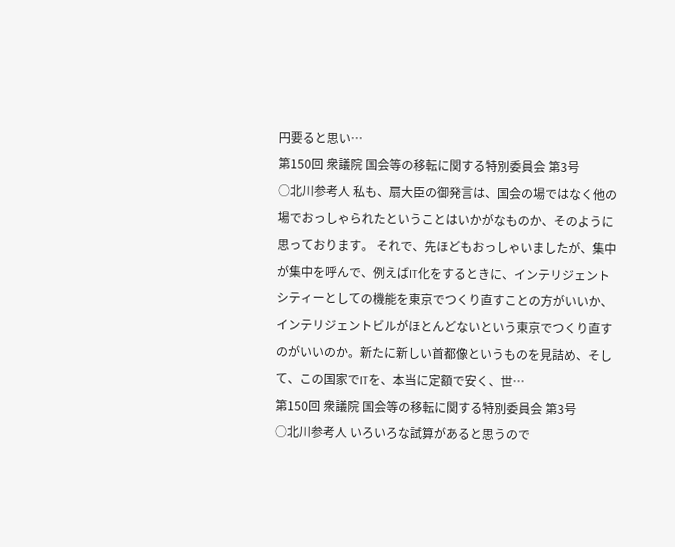円要ると思い…
第150回 衆議院 国会等の移転に関する特別委員会 第3号
○北川参考人 私も、扇大臣の御発言は、国会の場ではなく他の場でおっしゃられたということはいかがなものか、そのように思っております。 それで、先ほどもおっしゃいましたが、集中が集中を呼んで、例えばIT化をするときに、インテリジェントシティーとしての機能を東京でつくり直すことの方がいいか、インテリジェントビルがほとんどないという東京でつくり直すのがいいのか。新たに新しい首都像というものを見詰め、そして、この国家でITを、本当に定額で安く、世…
第150回 衆議院 国会等の移転に関する特別委員会 第3号
○北川参考人 いろいろな試算があると思うので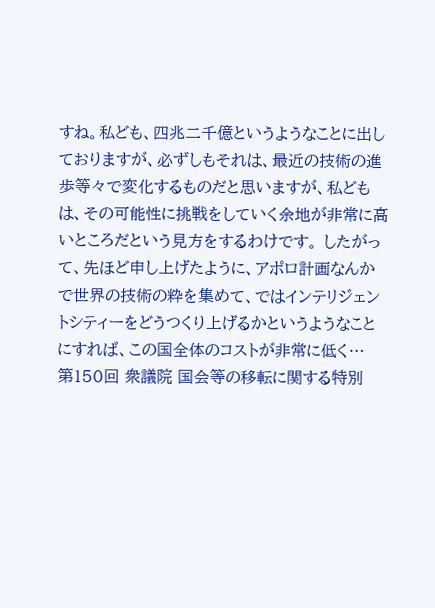すね。私ども、四兆二千億というようなことに出しておりますが、必ずしもそれは、最近の技術の進歩等々で変化するものだと思いますが、私どもは、その可能性に挑戦をしていく余地が非常に高いところだという見方をするわけです。 したがって、先ほど申し上げたように、アポロ計画なんかで世界の技術の粋を集めて、ではインテリジェントシティーをどうつくり上げるかというようなことにすれば、この国全体のコストが非常に低く…
第150回 衆議院 国会等の移転に関する特別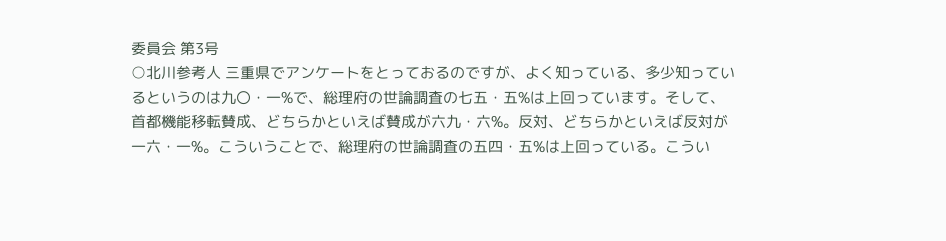委員会 第3号
○北川参考人 三重県でアンケートをとっておるのですが、よく知っている、多少知っているというのは九〇・一%で、総理府の世論調査の七五・五%は上回っています。そして、首都機能移転賛成、どちらかといえば賛成が六九・六%。反対、どちらかといえば反対が一六・一%。こういうことで、総理府の世論調査の五四・五%は上回っている。こうい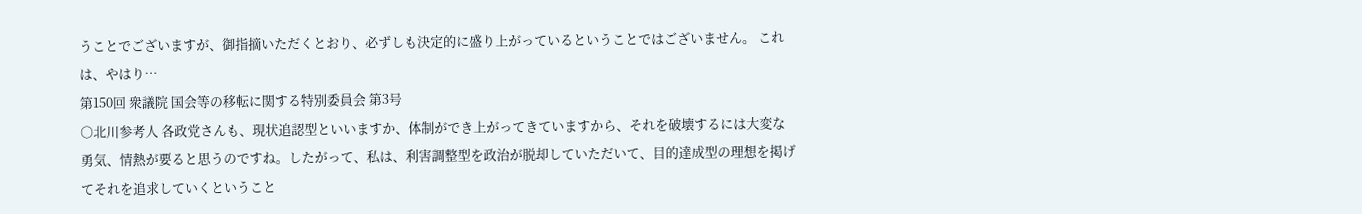うことでございますが、御指摘いただくとおり、必ずしも決定的に盛り上がっているということではございません。 これは、やはり…
第150回 衆議院 国会等の移転に関する特別委員会 第3号
○北川参考人 各政党さんも、現状追認型といいますか、体制ができ上がってきていますから、それを破壊するには大変な勇気、情熱が要ると思うのですね。したがって、私は、利害調整型を政治が脱却していただいて、目的達成型の理想を掲げてそれを追求していくということ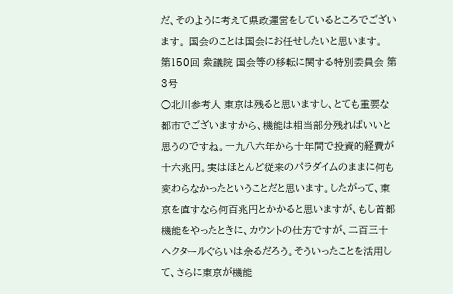だ、そのように考えて県政運営をしているところでございます。 国会のことは国会にお任せしたいと思います。
第150回 衆議院 国会等の移転に関する特別委員会 第3号
○北川参考人 東京は残ると思いますし、とても重要な都市でございますから、機能は相当部分残ればいいと思うのですね。一九八六年から十年間で投資的経費が十六兆円。実はほとんど従来のパラダイムのままに何も変わらなかったということだと思います。したがって、東京を直すなら何百兆円とかかると思いますが、もし首都機能をやったときに、カウントの仕方ですが、二百三十ヘクタールぐらいは余るだろう。そういったことを活用して、さらに東京が機能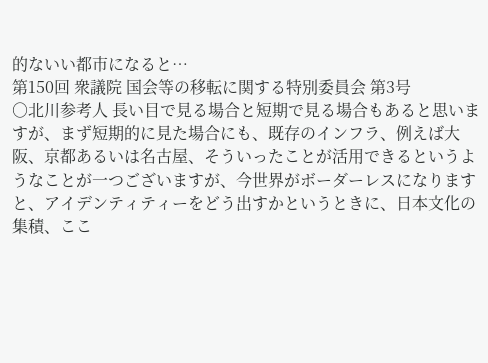的ないい都市になると…
第150回 衆議院 国会等の移転に関する特別委員会 第3号
○北川参考人 長い目で見る場合と短期で見る場合もあると思いますが、まず短期的に見た場合にも、既存のインフラ、例えば大阪、京都あるいは名古屋、そういったことが活用できるというようなことが一つございますが、今世界がボーダーレスになりますと、アイデンティティーをどう出すかというときに、日本文化の集積、ここ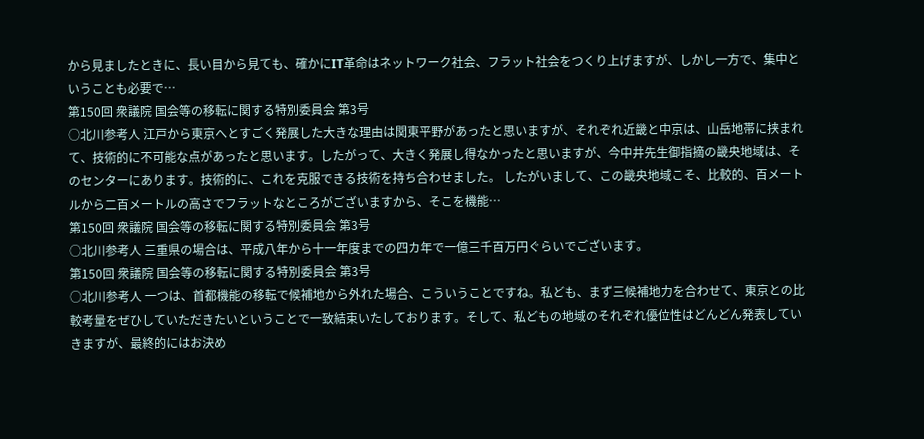から見ましたときに、長い目から見ても、確かにIT革命はネットワーク社会、フラット社会をつくり上げますが、しかし一方で、集中ということも必要で…
第150回 衆議院 国会等の移転に関する特別委員会 第3号
○北川参考人 江戸から東京へとすごく発展した大きな理由は関東平野があったと思いますが、それぞれ近畿と中京は、山岳地帯に挟まれて、技術的に不可能な点があったと思います。したがって、大きく発展し得なかったと思いますが、今中井先生御指摘の畿央地域は、そのセンターにあります。技術的に、これを克服できる技術を持ち合わせました。 したがいまして、この畿央地域こそ、比較的、百メートルから二百メートルの高さでフラットなところがございますから、そこを機能…
第150回 衆議院 国会等の移転に関する特別委員会 第3号
○北川参考人 三重県の場合は、平成八年から十一年度までの四カ年で一億三千百万円ぐらいでございます。
第150回 衆議院 国会等の移転に関する特別委員会 第3号
○北川参考人 一つは、首都機能の移転で候補地から外れた場合、こういうことですね。私ども、まず三候補地力を合わせて、東京との比較考量をぜひしていただきたいということで一致結束いたしております。そして、私どもの地域のそれぞれ優位性はどんどん発表していきますが、最終的にはお決め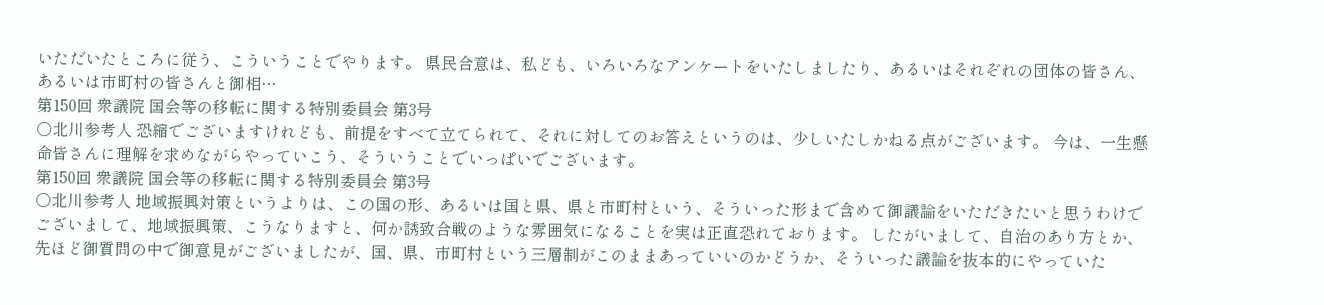いただいたところに従う、こういうことでやります。 県民合意は、私ども、いろいろなアンケートをいたしましたり、あるいはそれぞれの団体の皆さん、あるいは市町村の皆さんと御相…
第150回 衆議院 国会等の移転に関する特別委員会 第3号
○北川参考人 恐縮でございますけれども、前提をすべて立てられて、それに対してのお答えというのは、少しいたしかねる点がございます。 今は、一生懸命皆さんに理解を求めながらやっていこう、そういうことでいっぱいでございます。
第150回 衆議院 国会等の移転に関する特別委員会 第3号
○北川参考人 地域振興対策というよりは、この国の形、あるいは国と県、県と市町村という、そういった形まで含めて御議論をいただきたいと思うわけでございまして、地域振興策、こうなりますと、何か誘致合戦のような雰囲気になることを実は正直恐れております。 したがいまして、自治のあり方とか、先ほど御質問の中で御意見がございましたが、国、県、市町村という三層制がこのままあっていいのかどうか、そういった議論を抜本的にやっていた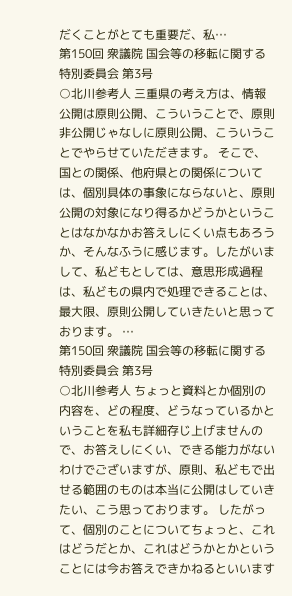だくことがとても重要だ、私…
第150回 衆議院 国会等の移転に関する特別委員会 第3号
○北川参考人 三重県の考え方は、情報公開は原則公開、こういうことで、原則非公開じゃなしに原則公開、こういうことでやらせていただきます。 そこで、国との関係、他府県との関係については、個別具体の事象にならないと、原則公開の対象になり得るかどうかということはなかなかお答えしにくい点もあろうか、そんなふうに感じます。したがいまして、私どもとしては、意思形成過程は、私どもの県内で処理できることは、最大限、原則公開していきたいと思っております。 …
第150回 衆議院 国会等の移転に関する特別委員会 第3号
○北川参考人 ちょっと資料とか個別の内容を、どの程度、どうなっているかということを私も詳細存じ上げませんので、お答えしにくい、できる能力がないわけでございますが、原則、私どもで出せる範囲のものは本当に公開はしていきたい、こう思っております。 したがって、個別のことについてちょっと、これはどうだとか、これはどうかとかということには今お答えできかねるといいます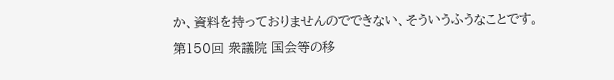か、資料を持っておりませんのでできない、そういうふうなことです。
第150回 衆議院 国会等の移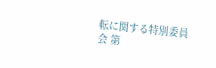転に関する特別委員会 第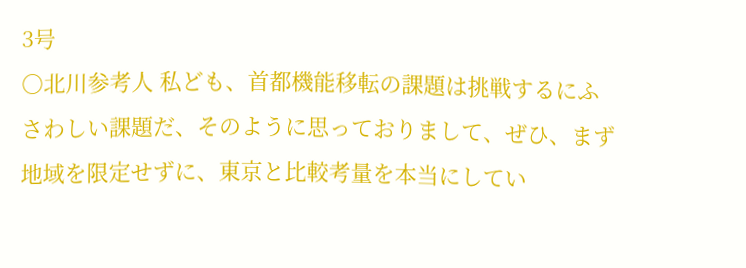3号
○北川参考人 私ども、首都機能移転の課題は挑戦するにふさわしい課題だ、そのように思っておりまして、ぜひ、まず地域を限定せずに、東京と比較考量を本当にしてい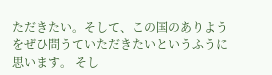ただきたい。そして、この国のありようをぜひ問うていただきたいというふうに思います。 そし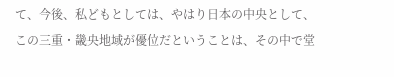て、今後、私どもとしては、やはり日本の中央として、この三重・畿央地域が優位だということは、その中で堂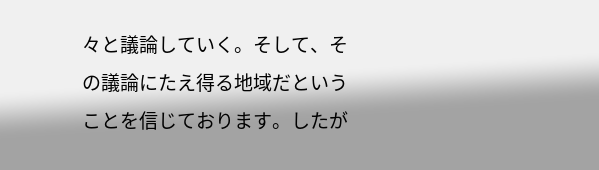々と議論していく。そして、その議論にたえ得る地域だということを信じております。したが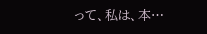って、私は、本…